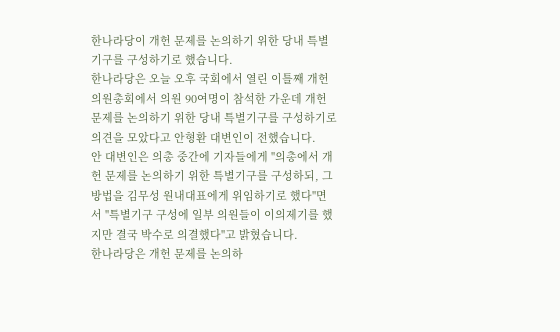한나라당이 개헌 문제를 논의하기 위한 당내 특별기구를 구성하기로 했습니다.
한나라당은 오늘 오후 국회에서 열린 이틀째 개헌 의원총회에서 의원 90여명이 참석한 가운데 개헌 문제를 논의하기 위한 당내 특별기구를 구성하기로 의견을 모았다고 안형환 대변인이 전했습니다.
안 대변인은 의총 중간에 기자들에게 "의총에서 개헌 문제를 논의하기 위한 특별기구를 구성하되, 그 방법을 김무성 원내대표에게 위임하기로 했다"면서 "특별기구 구성에 일부 의원들이 이의제기를 했지만 결국 박수로 의결했다"고 밝혔습니다.
한나라당은 개헌 문제를 논의하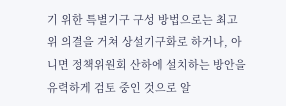기 위한 특별기구 구성 방법으로는 최고위 의결을 거쳐 상설기구화로 하거나, 아니면 정책위원회 산하에 설치하는 방안을 유력하게 검토 중인 것으로 알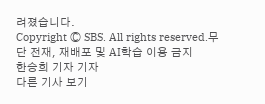려졌습니다.
Copyright Ⓒ SBS. All rights reserved.무단 전재, 재배포 및 AI학습 이용 금지
한승희 기자 기자
다른 기사 보기